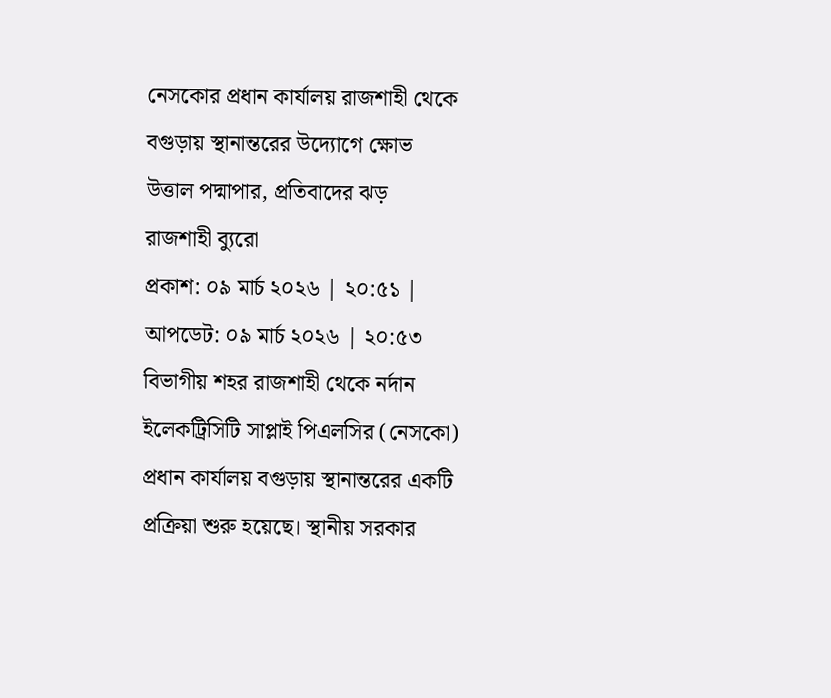নেসকোর প্রধান কার্যালয় রাজশাহী থেকে বগুড়ায় স্থানান্তরের উদ্যোগে ক্ষোভ
উত্তাল পদ্মাপার, প্রতিবাদের ঝড়
রাজশাহী ব্যুরো
প্রকাশ: ০৯ মার্চ ২০২৬ | ২০:৫১ | আপডেট: ০৯ মার্চ ২০২৬ | ২০:৫৩
বিভাগীয় শহর রাজশাহী থেকে নর্দান ইলেকট্রিসিটি সাপ্লাই পিএলসির (নেসকো) প্রধান কার্যালয় বগুড়ায় স্থানান্তরের একটি প্রক্রিয়া শুরু হয়েছে। স্থানীয় সরকার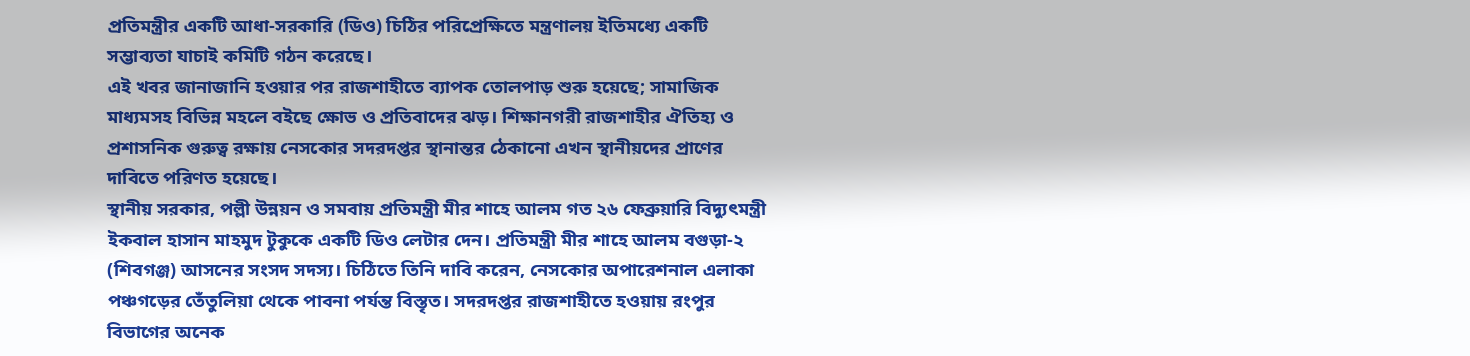প্রতিমন্ত্রীর একটি আধা-সরকারি (ডিও) চিঠির পরিপ্রেক্ষিতে মন্ত্রণালয় ইতিমধ্যে একটি সম্ভাব্যতা যাচাই কমিটি গঠন করেছে।
এই খবর জানাজানি হওয়ার পর রাজশাহীতে ব্যাপক তোলপাড় শুরু হয়েছে; সামাজিক মাধ্যমসহ বিভিন্ন মহলে বইছে ক্ষোভ ও প্রতিবাদের ঝড়। শিক্ষানগরী রাজশাহীর ঐতিহ্য ও প্রশাসনিক গুরুত্ব রক্ষায় নেসকোর সদরদপ্তর স্থানান্তর ঠেকানো এখন স্থানীয়দের প্রাণের দাবিতে পরিণত হয়েছে।
স্থানীয় সরকার, পল্লী উন্নয়ন ও সমবায় প্রতিমন্ত্রী মীর শাহে আলম গত ২৬ ফেব্রুয়ারি বিদ্যুৎমন্ত্রী ইকবাল হাসান মাহমুদ টুকুকে একটি ডিও লেটার দেন। প্রতিমন্ত্রী মীর শাহে আলম বগুড়া-২ (শিবগঞ্জ) আসনের সংসদ সদস্য। চিঠিতে তিনি দাবি করেন, নেসকোর অপারেশনাল এলাকা পঞ্চগড়ের তেঁতুলিয়া থেকে পাবনা পর্যন্ত বিস্তৃত। সদরদপ্তর রাজশাহীতে হওয়ায় রংপুর বিভাগের অনেক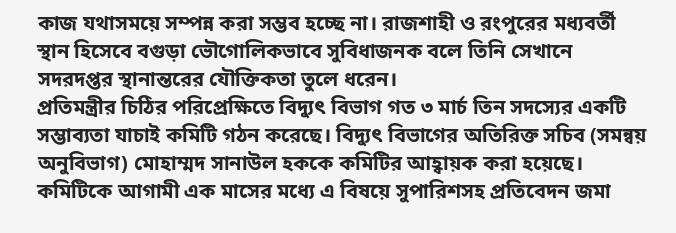কাজ যথাসময়ে সম্পন্ন করা সম্ভব হচ্ছে না। রাজশাহী ও রংপুরের মধ্যবর্তী স্থান হিসেবে বগুড়া ভৌগোলিকভাবে সুবিধাজনক বলে তিনি সেখানে সদরদপ্তর স্থানান্তরের যৌক্তিকতা তুলে ধরেন।
প্রতিমন্ত্রীর চিঠির পরিপ্রেক্ষিতে বিদ্যুৎ বিভাগ গত ৩ মার্চ তিন সদস্যের একটি সম্ভাব্যতা যাচাই কমিটি গঠন করেছে। বিদ্যুৎ বিভাগের অতিরিক্ত সচিব (সমন্বয় অনুবিভাগ) মোহাম্মদ সানাউল হককে কমিটির আহ্বায়ক করা হয়েছে। কমিটিকে আগামী এক মাসের মধ্যে এ বিষয়ে সুপারিশসহ প্রতিবেদন জমা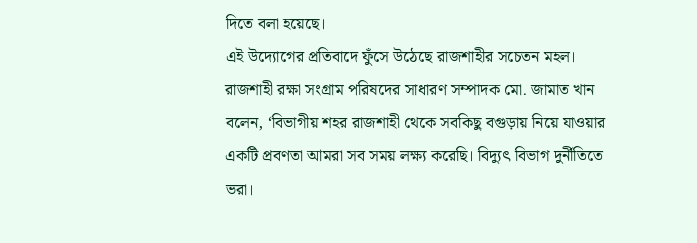দিতে বলা হয়েছে।
এই উদ্যোগের প্রতিবাদে ফুঁসে উঠেছে রাজশাহীর সচেতন মহল। রাজশাহী রক্ষা সংগ্রাম পরিষদের সাধারণ সম্পাদক মো. জামাত খান বলেন, ‘বিভাগীয় শহর রাজশাহী থেকে সবকিছু বগুড়ায় নিয়ে যাওয়ার একটি প্রবণতা আমরা সব সময় লক্ষ্য করেছি। বিদ্যুৎ বিভাগ দুর্নীতিতে ভরা।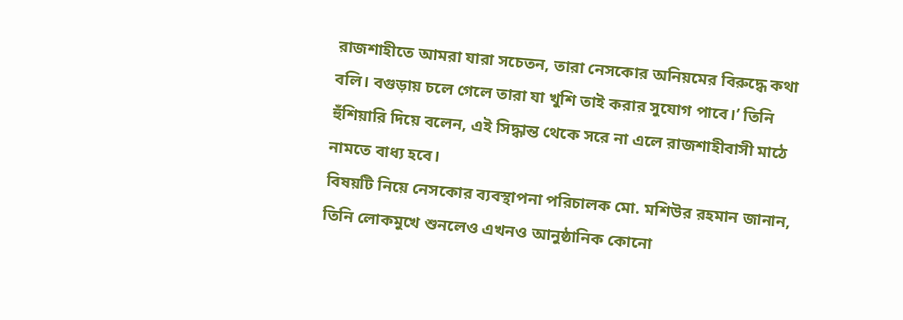রাজশাহীতে আমরা যারা সচেতন, তারা নেসকোর অনিয়মের বিরুদ্ধে কথা বলি। বগুড়ায় চলে গেলে তারা যা খুশি তাই করার সুযোগ পাবে।’ তিনি হুঁশিয়ারি দিয়ে বলেন, এই সিদ্ধান্ত থেকে সরে না এলে রাজশাহীবাসী মাঠে নামতে বাধ্য হবে।
বিষয়টি নিয়ে নেসকোর ব্যবস্থাপনা পরিচালক মো. মশিউর রহমান জানান, তিনি লোকমুখে শুনলেও এখনও আনুষ্ঠানিক কোনো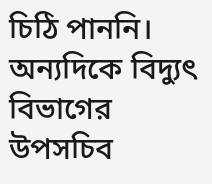চিঠি পাননি। অন্যদিকে বিদ্যুৎ বিভাগের উপসচিব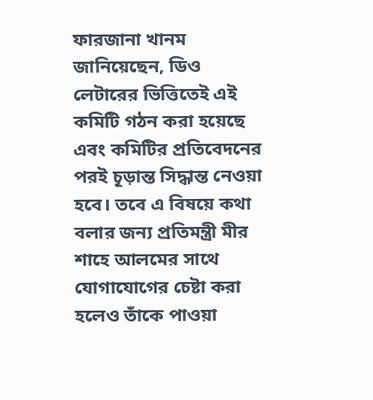ফারজানা খানম জানিয়েছেন, ডিও লেটারের ভিত্তিতেই এই কমিটি গঠন করা হয়েছে এবং কমিটির প্রতিবেদনের পরই চূড়ান্ত সিদ্ধান্ত নেওয়া হবে। তবে এ বিষয়ে কথা বলার জন্য প্রতিমন্ত্রী মীর শাহে আলমের সাথে যোগাযোগের চেষ্টা করা হলেও তাঁকে পাওয়া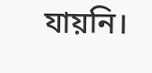যায়নি।